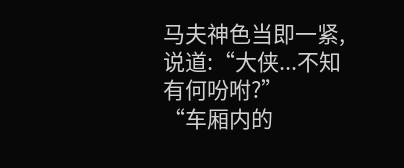马夫神色当即一紧,说道:“大侠...不知有何吩咐?”
“车厢内的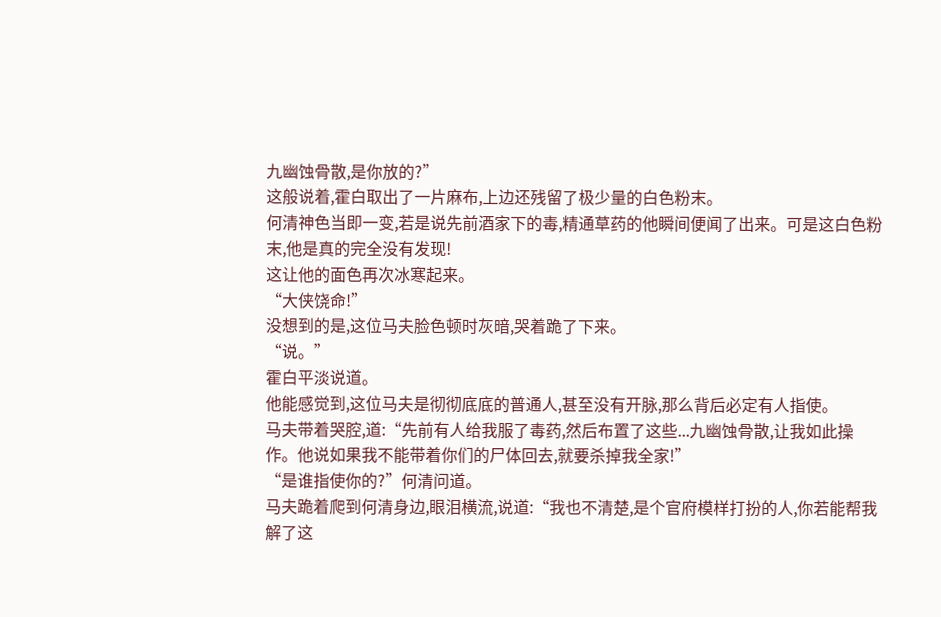九幽蚀骨散,是你放的?”
这般说着,霍白取出了一片麻布,上边还残留了极少量的白色粉末。
何清神色当即一变,若是说先前酒家下的毒,精通草药的他瞬间便闻了出来。可是这白色粉末,他是真的完全没有发现!
这让他的面色再次冰寒起来。
“大侠饶命!”
没想到的是,这位马夫脸色顿时灰暗,哭着跪了下来。
“说。”
霍白平淡说道。
他能感觉到,这位马夫是彻彻底底的普通人,甚至没有开脉,那么背后必定有人指使。
马夫带着哭腔,道:“先前有人给我服了毒药,然后布置了这些...九幽蚀骨散,让我如此操作。他说如果我不能带着你们的尸体回去,就要杀掉我全家!”
“是谁指使你的?”何清问道。
马夫跪着爬到何清身边,眼泪横流,说道:“我也不清楚,是个官府模样打扮的人,你若能帮我解了这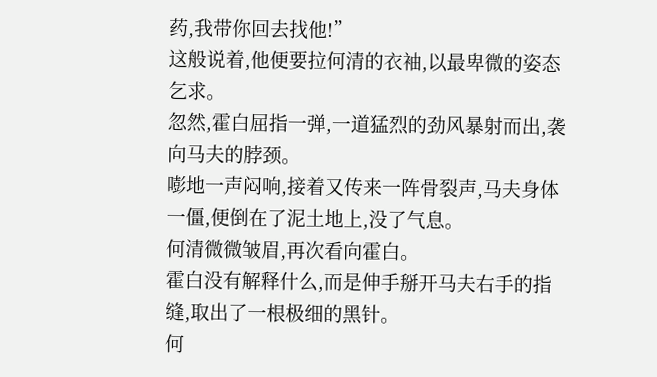药,我带你回去找他!”
这般说着,他便要拉何清的衣袖,以最卑微的姿态乞求。
忽然,霍白屈指一弹,一道猛烈的劲风暴射而出,袭向马夫的脖颈。
嘭地一声闷响,接着又传来一阵骨裂声,马夫身体一僵,便倒在了泥土地上,没了气息。
何清微微皱眉,再次看向霍白。
霍白没有解释什么,而是伸手掰开马夫右手的指缝,取出了一根极细的黑针。
何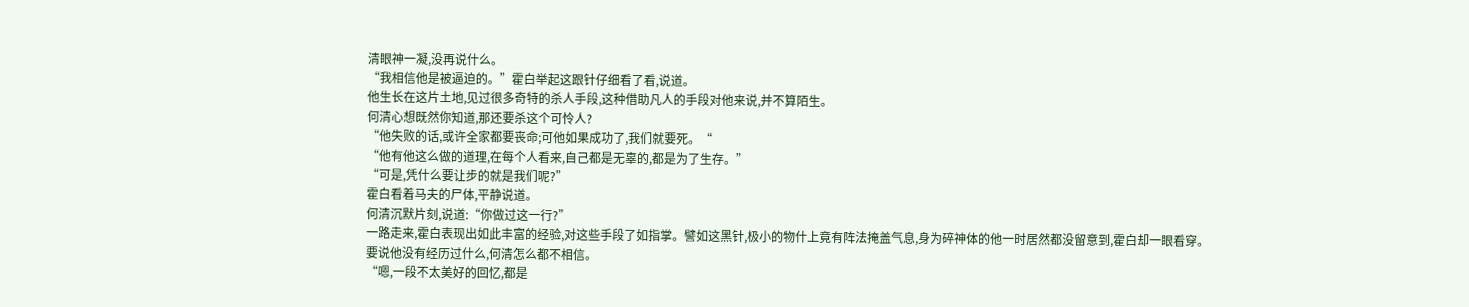清眼神一凝,没再说什么。
“我相信他是被逼迫的。”霍白举起这跟针仔细看了看,说道。
他生长在这片土地,见过很多奇特的杀人手段,这种借助凡人的手段对他来说,并不算陌生。
何清心想既然你知道,那还要杀这个可怜人?
“他失败的话,或许全家都要丧命;可他如果成功了,我们就要死。“
“他有他这么做的道理,在每个人看来,自己都是无辜的,都是为了生存。”
“可是,凭什么要让步的就是我们呢?”
霍白看着马夫的尸体,平静说道。
何清沉默片刻,说道:“你做过这一行?”
一路走来,霍白表现出如此丰富的经验,对这些手段了如指掌。譬如这黑针,极小的物什上竟有阵法掩盖气息,身为碎神体的他一时居然都没留意到,霍白却一眼看穿。
要说他没有经历过什么,何清怎么都不相信。
“嗯,一段不太美好的回忆,都是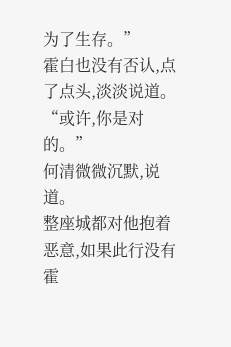为了生存。”
霍白也没有否认,点了点头,淡淡说道。
“或许,你是对的。”
何清微微沉默,说道。
整座城都对他抱着恶意,如果此行没有霍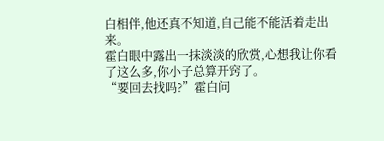白相伴,他还真不知道,自己能不能活着走出来。
霍白眼中露出一抹淡淡的欣赏,心想我让你看了这么多,你小子总算开窍了。
“要回去找吗?”霍白问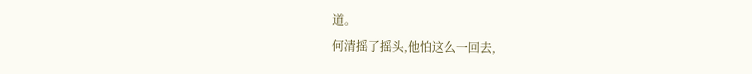道。
何清摇了摇头,他怕这么一回去,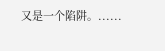又是一个陷阱。......